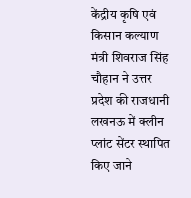केंद्रीय कृषि एवं किसान कल्याण मंत्री शिवराज सिंह चौहान ने उत्तर प्रदेश की राजधानी लखनऊ में क्लीन प्लांट सेंटर स्थापित किए जाने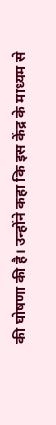की घोषणा की है। उन्होंने कहा कि इस केंद्र के माध्यम से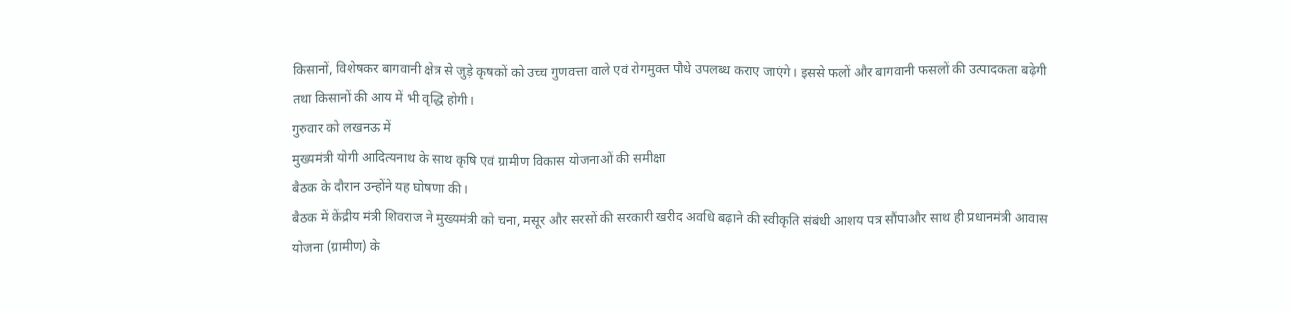किसानों, विशेषकर बागवानी क्षेत्र से जुड़े कृषकों को उच्च गुणवत्ता वाले एवं रोगमुक्त पौधे उपलब्ध कराए जाएंगे। इससे फलों और बागवानी फसलों की उत्पादकता बढ़ेगी तथा किसानों की आय में भी वृद्धि होगी।
गुरुवार को लखनऊ में
मुख्यमंत्री योगी आदित्यनाथ के साथ कृषि एवं ग्रामीण विकास योजनाओं की समीक्षा
बैठक के दौरान उन्होंने यह घोषणा की।
बैठक में केंद्रीय मंत्री शिवराज ने मुख्यमंत्री को चना, मसूर और सरसों की सरकारी खरीद अवधि बढ़ाने की स्वीकृति संबंधी आशय पत्र सौंपाऔर साथ ही प्रधानमंत्री आवास योजना (ग्रामीण) के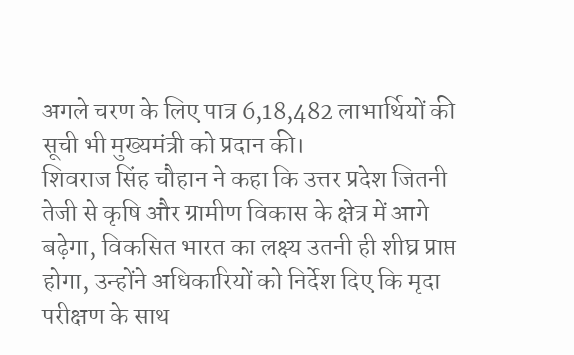अगले चरण के लिए पात्र 6,18,482 लाभार्थियों की सूची भी मुख्यमंत्री को प्रदान की।
शिवराज सिंह चौहान ने कहा कि उत्तर प्रदेश जितनी तेजी से कृषि और ग्रामीण विकास के क्षेत्र में आगे बढ़ेगा, विकसित भारत का लक्ष्य उतनी ही शीघ्र प्राप्त होगा, उन्होंने अधिकारियों को निर्देश दिए कि मृदा परीक्षण के साथ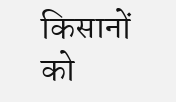किसानों को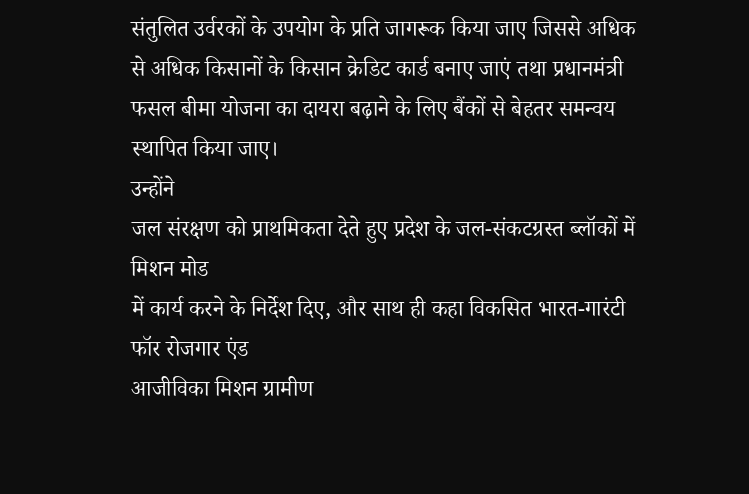संतुलित उर्वरकों के उपयोग के प्रति जागरूक किया जाए जिससे अधिक से अधिक किसानों के किसान क्रेडिट कार्ड बनाए जाएं तथा प्रधानमंत्री फसल बीमा योजना का दायरा बढ़ाने के लिए बैंकों से बेहतर समन्वय स्थापित किया जाए।
उन्होंने
जल संरक्षण को प्राथमिकता देते हुए प्रदेश के जल-संकटग्रस्त ब्लॉकों में मिशन मोड
में कार्य करने के निर्देश दिए, और साथ ही कहा विकसित भारत-गारंटी फॉर रोजगार एंड
आजीविका मिशन ग्रामीण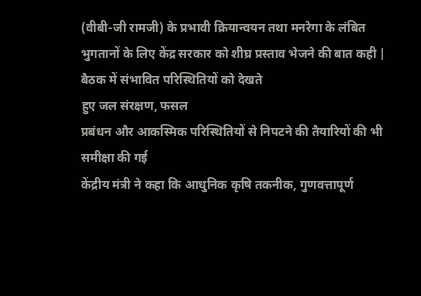(वीबी-जी रामजी) के प्रभावी क्रियान्वयन तथा मनरेगा के लंबित
भुगतानों के लिए केंद्र सरकार को शीघ्र प्रस्ताव भेजने की बात कही |
बैठक में संभावित परिस्थितियों को देखते
हुए जल संरक्षण, फसल
प्रबंधन और आकस्मिक परिस्थितियों से निपटने की तैयारियों की भी समीक्षा की गई
केंद्रीय मंत्री ने कहा कि आधुनिक कृषि तकनीक, गुणवत्तापूर्ण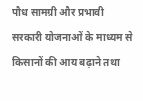पौध सामग्री और प्रभावी
सरकारी योजनाओं के माध्यम से किसानों की आय बढ़ाने तथा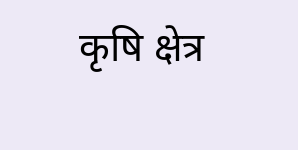कृषि क्षेत्र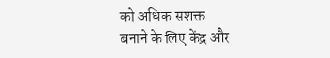को अधिक सशक्त
बनाने के लिए केंद्र और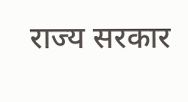राज्य सरकार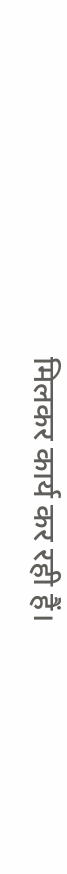मिलकर कार्य कर रही हैं।